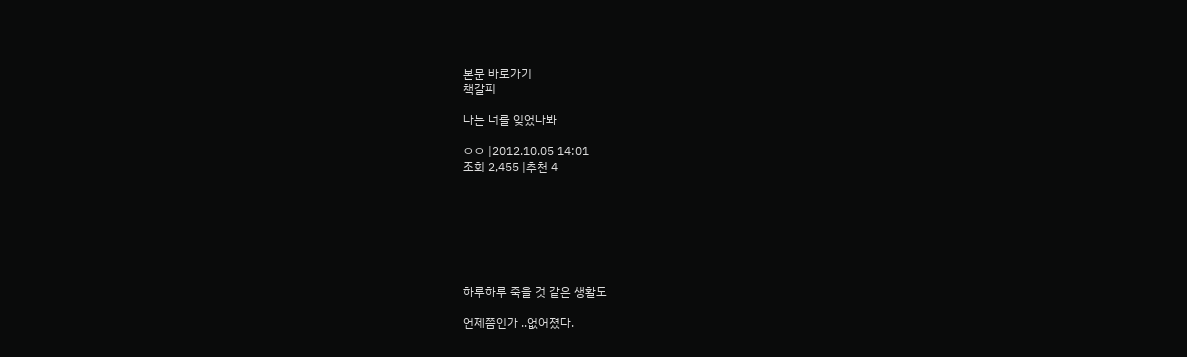본문 바로가기
책갈피

나는 너를 잊었나봐

ㅇㅇ |2012.10.05 14:01
조회 2,455 |추천 4







하루하루 죽을 것 같은 생활도

언제쯤인가 ..없어졌다.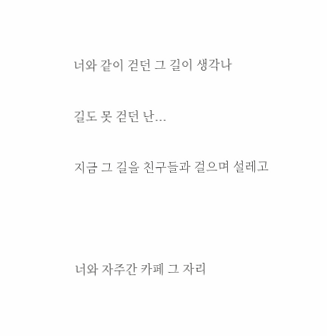너와 같이 걷던 그 길이 생각나

길도 못 걷던 난...

지금 그 길을 친구들과 걸으며 설레고



너와 자주간 카페 그 자리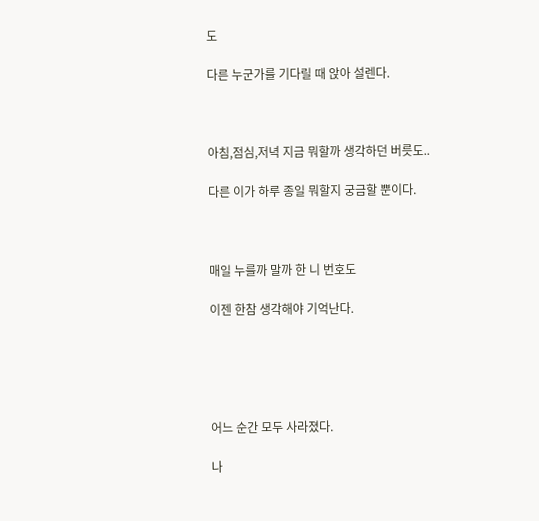도

다른 누군가를 기다릴 때 앉아 설렌다.



아침,점심,저녁 지금 뭐할까 생각하던 버릇도..

다른 이가 하루 종일 뭐할지 궁금할 뿐이다.



매일 누를까 말까 한 니 번호도

이젠 한참 생각해야 기억난다.





어느 순간 모두 사라졌다.

나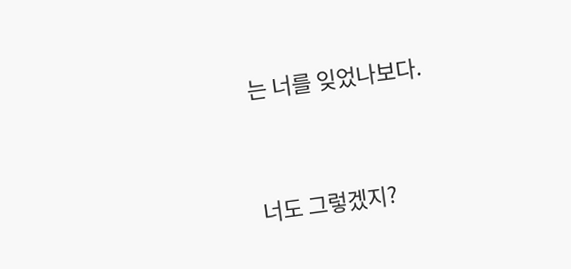는 너를 잊었나보다.



너도 그렇겠지?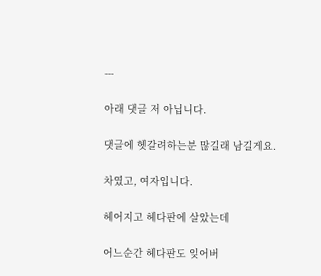---

아래 댓글 저 아닙니다.

댓글에 헷갈려하는분 많길래 남길게요.

차였고, 여자입니다.

헤어지고 헤다판에 살았는데

어느순간 헤다판도 잊어버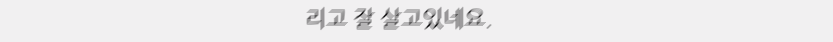리고 잘 살고있네요.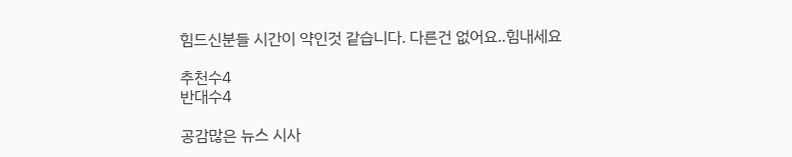힘드신분들 시간이 약인것 같습니다. 다른건 없어요..힘내세요

추천수4
반대수4

공감많은 뉴스 시사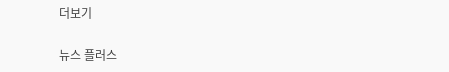더보기

뉴스 플러스